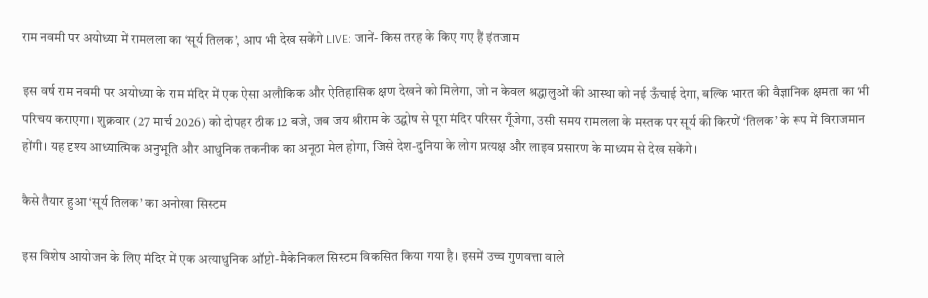राम नवमी पर अयोध्या में रामलला का ‘सूर्य तिलक’, आप भी देख सकेंगे LIVE: जानें- किस तरह के किए गए हैं इंतजाम

इस वर्ष राम नवमी पर अयोध्या के राम मंदिर में एक ऐसा अलौकिक और ऐतिहासिक क्षण देखने को मिलेगा, जो न केवल श्रद्धालुओं की आस्था को नई ऊँचाई देगा, बल्कि भारत की वैज्ञानिक क्षमता का भी परिचय कराएगा। शुक्रवार (27 मार्च 2026) को दोपहर ठीक 12 बजे, जब जय श्रीराम के उद्घोष से पूरा मंदिर परिसर गूँजेगा, उसी समय रामलला के मस्तक पर सूर्य की किरणें ‘तिलक’ के रूप में विराजमान होंगी। यह दृश्य आध्यात्मिक अनुभूति और आधुनिक तकनीक का अनूठा मेल होगा, जिसे देश-दुनिया के लोग प्रत्यक्ष और लाइव प्रसारण के माध्यम से देख सकेंगे।

कैसे तैयार हुआ ‘सूर्य तिलक’ का अनोखा सिस्टम

इस विशेष आयोजन के लिए मंदिर में एक अत्याधुनिक ऑप्टो-मैकेनिकल सिस्टम विकसित किया गया है। इसमें उच्च गुणवत्ता वाले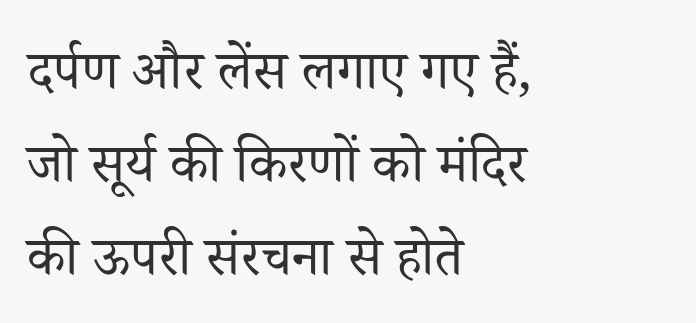दर्पण और लेंस लगाए गए हैं, जो सूर्य की किरणों को मंदिर की ऊपरी संरचना से होते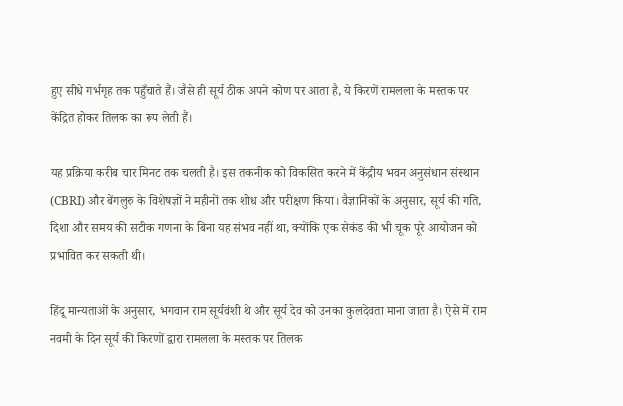हुए सीधे गर्भगृह तक पहुँचाते हैं। जैसे ही सूर्य ठीक अपने कोण पर आता है, ये किरणें रामलला के मस्तक पर केंद्रित होकर तिलक का रूप लेती हैं।

यह प्रक्रिया करीब चार मिनट तक चलती है। इस तकनीक को विकसित करने में केंद्रीय भवन अनुसंधान संस्थान (CBRI) और बेंगलुरु के विशेषज्ञों ने महीनों तक शोध और परीक्षण किया। वैज्ञानिकों के अनुसार, सूर्य की गति, दिशा और समय की सटीक गणना के बिना यह संभव नहीं था, क्योंकि एक सेकंड की भी चूक पूरे आयोजन को प्रभावित कर सकती थी।

हिंदू मान्यताओं के अनुसार, भगवान राम सूर्यवंशी थे और सूर्य देव को उनका कुलदेवता माना जाता है। ऐसे में राम नवमी के दिन सूर्य की किरणों द्वारा रामलला के मस्तक पर तिलक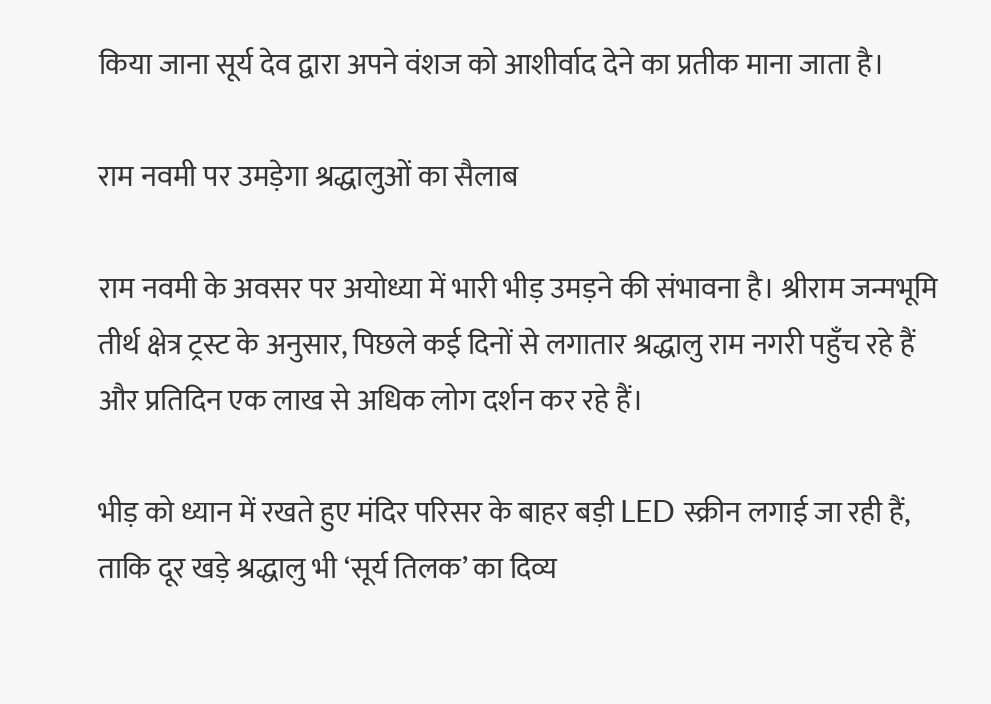किया जाना सूर्य देव द्वारा अपने वंशज को आशीर्वाद देने का प्रतीक माना जाता है।

राम नवमी पर उमड़ेगा श्रद्धालुओं का सैलाब

राम नवमी के अवसर पर अयोध्या में भारी भीड़ उमड़ने की संभावना है। श्रीराम जन्मभूमि तीर्थ क्षेत्र ट्रस्ट के अनुसार, पिछले कई दिनों से लगातार श्रद्धालु राम नगरी पहुँच रहे हैं और प्रतिदिन एक लाख से अधिक लोग दर्शन कर रहे हैं।

भीड़ को ध्यान में रखते हुए मंदिर परिसर के बाहर बड़ी LED स्क्रीन लगाई जा रही हैं, ताकि दूर खड़े श्रद्धालु भी ‘सूर्य तिलक’ का दिव्य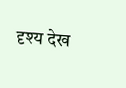दृश्य देख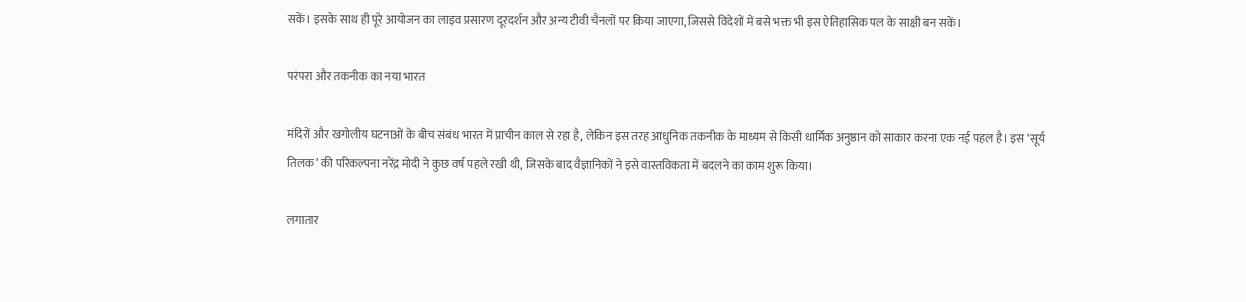सकें। इसके साथ ही पूरे आयोजन का लाइव प्रसारण दूरदर्शन और अन्य टीवी चैनलों पर किया जाएगा, जिससे विदेशों में बसे भक्त भी इस ऐतिहासिक पल के साक्षी बन सकें।

परंपरा और तकनीक का नया भारत

मंदिरों और खगोलीय घटनाओं के बीच संबंध भारत में प्राचीन काल से रहा है, लेकिन इस तरह आधुनिक तकनीक के माध्यम से किसी धार्मिक अनुष्ठान को साकार करना एक नई पहल है। इस ‘सूर्य तिलक’ की परिकल्पना नरेंद्र मोदी ने कुछ वर्ष पहले रखी थी, जिसके बाद वैज्ञानिकों ने इसे वास्तविकता में बदलने का काम शुरू किया।

लगातार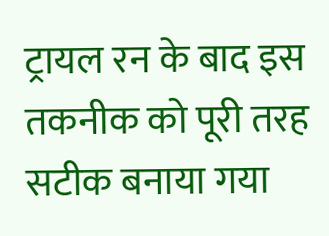ट्रायल रन के बाद इस तकनीक को पूरी तरह सटीक बनाया गया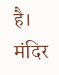है। मंदिर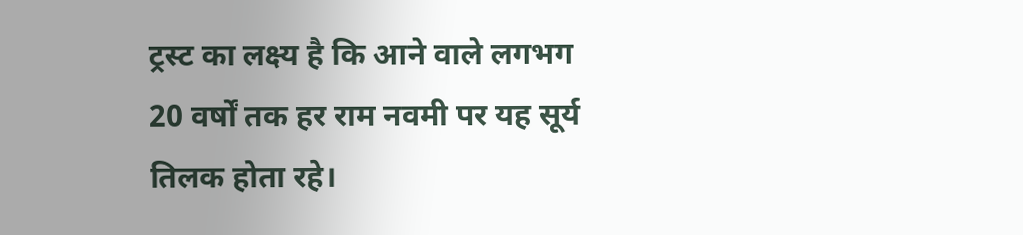ट्रस्ट का लक्ष्य है कि आने वाले लगभग 20 वर्षों तक हर राम नवमी पर यह सूर्य तिलक होता रहे।